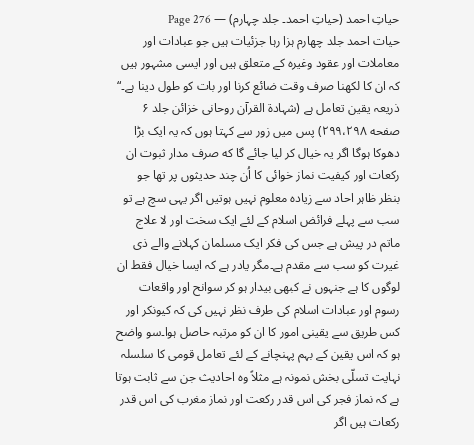حیاتِ احمد (حیاتِ احمد۔ جلد چہارم) — Page 276
حیات احمد جلد چهارم ہزا رہا جزئیات ہیں جو عبادات اور معاملات اور عقود وغیرہ کے متعلق ہیں اور ایسی مشہور ہیں کہ ان کا لکھنا صرف وقت ضائع کرنا اور بات کو طول دینا ہے۔“ ذریعہ یقین تعامل ہے (شہادۃ القرآن روحانی خزائن جلد ۶ صفحه ۲۹۹،۲۹۸) پس میں زور سے کہتا ہوں کہ یہ ایک بڑا دھوکا ہوگا اگر یہ خیال کر لیا جائے گا که صرف مدار ثبوت ان رکعات اور کیفیت نماز خوائی کا اُن چند حدیثوں پر تھا جو بنظر ظاہر احاد سے زیادہ معلوم نہیں ہوتیں اگر یہی سچ ہے تو سب سے پہلے فرائض اسلام کے لئے ایک سخت اور لا علاج ماتم در پیش ہے جس کی فکر ایک مسلمان کہلانے والے ذی غیرت کو سب سے مقدم ہے۔مگر یادر ہے کہ ایسا خیال فقط ان لوگوں کا ہے جنہوں نے کبھی بیدار ہو کر سوانح اور واقعات رسوم اور عبادات اسلام کی طرف نظر نہیں کی کہ کیونکر اور کس طریق سے یقینی امور کا ان کو مرتبہ حاصل ہوا۔سو واضح ہو کہ اس یقین کے بہم پہنچانے کے لئے تعامل قومی کا سلسلہ نہایت تسلّی بخش نمونہ ہے مثلاً وہ احادیث جن سے ثابت ہوتا ہے کہ نماز فجر کی اس قدر رکعت اور نماز مغرب کی اس قدر رکعات ہیں اگر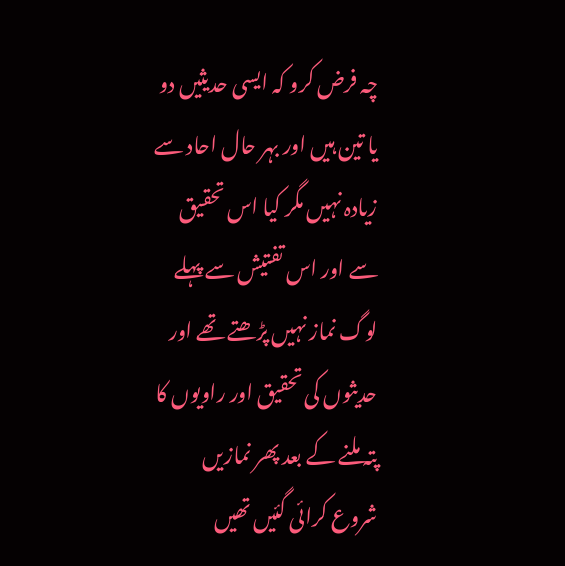چہ فرض کرو کہ ایسی حدیثیں دو یا تین ہیں اور بہر حال احاد سے زیادہ نہیں مگر کیا اس تحقیق سے اور اس تفتیش سے پہلے لوگ نماز نہیں پڑھتے تھے اور حدیثوں کی تحقیق اور راویوں کا پتہ ملنے کے بعد پھر نمازیں شروع کرائی گئیں تھیں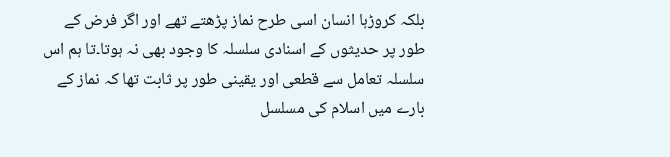بلکہ کروڑہا انسان اسی طرح نماز پڑھتے تھے اور اگر فرض کے طور پر حدیثوں کے اسنادی سلسلہ کا وجود بھی نہ ہوتا۔تا ہم اس سلسلہ تعامل سے قطعی اور یقینی طور پر ثابت تھا کہ نماز کے بارے میں اسلام کی مسلسل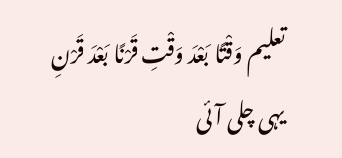تعلیم وَقْتًا بَعْدَ وَقْتِ قَرْنًا بَعْدَ قَرْنِ یہی چلی آئی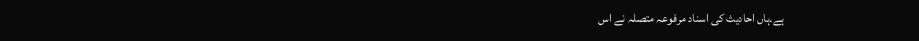ہے۔ہاں احادیث کی اسناد مرفوعہ متصلہ نے اس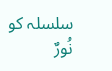سلسلہ کو نُورٌ